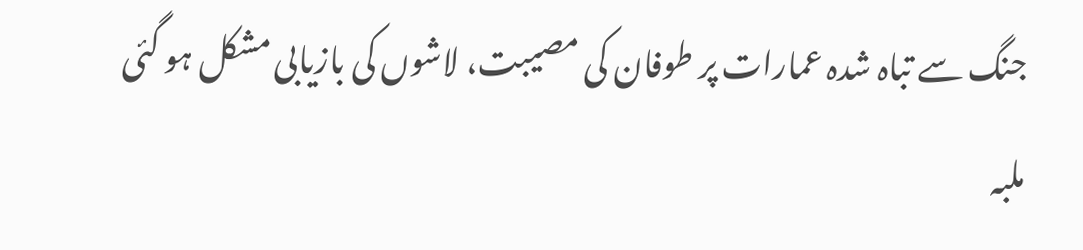جنگ سے تباہ شدہ عمارات پر طوفان کی مصیبت، لاشوں کی بازیابی مشکل ہو گئی
ملبہ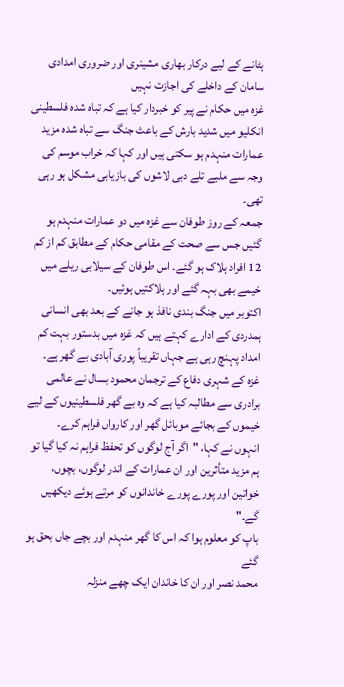ہٹانے کے لیے درکار بھاری مشینری اور ضروری امدادی سامان کے داخلے کی اجازت نہیں
غزہ میں حکام نے پیر کو خبردار کیا ہے کہ تباہ شدہ فلسطینی انکلیو میں شدید بارش کے باعث جنگ سے تباہ شدہ مزید عمارات منہدم ہو سکتی ہیں اور کہا کہ خراب موسم کی وجہ سے ملبے تلے دبی لاشوں کی بازیابی مشکل ہو رہی تھی۔
جمعہ کے روز طوفان سے غزہ میں دو عمارات منہدم ہو گئیں جس سے صحت کے مقامی حکام کے مطابق کم از کم 12 افراد ہلاک ہو گئے۔ اس طوفان کے سیلابی ریلے میں خیمے بھی بہہ گئے اور ہلاکتیں ہوئیں۔
اکتوبر میں جنگ بندی نافذ ہو جانے کے بعد بھی انسانی ہمدردی کے ادارے کہتے ہیں کہ غزہ میں بدستور بہت کم امداد پہنچ رہی ہے جہاں تقریباً پوری آبادی بے گھر ہے۔
غزہ کے شہری دفاع کے ترجمان محمود بسال نے عالمی برادری سے مطالبہ کیا ہے کہ وہ بے گھر فلسطینیوں کے لیے خیموں کے بجائے موبائل گھر اور کارواں فراہم کرے۔
انہوں نے کہا، "اگر آج لوگوں کو تحفظ فراہم نہ کیا گیا تو ہم مزید متأثرین اور ان عمارات کے اندر لوگوں، بچوں، خواتین اور پورے پورے خاندانوں کو مرتے ہوئے دیکھیں گے۔"
باپ کو معلوم ہوا کہ اس کا گھر منہدم اور بچے جاں بحق ہو گئے
محمد نصر اور ان کا خاندان ایک چھے منزلہ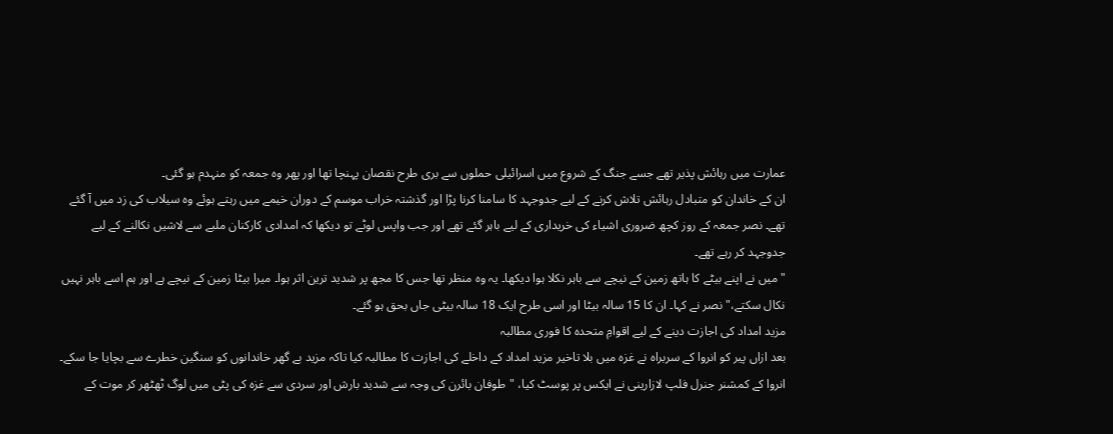عمارت میں رہائش پذیر تھے جسے جنگ کے شروع میں اسرائیلی حملوں سے بری طرح نقصان پہنچا تھا اور پھر وہ جمعہ کو منہدم ہو گئی۔
ان کے خاندان کو متبادل رہائش تلاش کرنے کے لیے جدوجہد کا سامنا کرنا پڑا اور گذشتہ خراب موسم کے دوران خیمے میں رہتے ہوئے وہ سیلاب کی زد میں آ گئے تھے۔ نصر جمعہ کے روز کچھ ضروری اشیاء کی خریداری کے لیے باہر گئے تھے اور جب واپس لوٹے تو دیکھا کہ امدادی کارکنان ملبے سے لاشیں نکالنے کے لیے جدوجہد کر رہے تھے۔
"میں نے اپنے بیٹے کا ہاتھ زمین کے نیچے سے باہر نکلا ہوا دیکھا۔ یہ وہ منظر تھا جس کا مجھ پر شدید ترین اثر ہوا۔ میرا بیٹا زمین کے نیچے ہے اور ہم اسے باہر نہیں نکال سکتے،" نصر نے کہا۔ ان کا 15 سالہ بیٹا اور اسی طرح ایک 18 سالہ بیٹی جاں بحق ہو گئے۔
مزید امداد کی اجازت دینے کے لیے اقوامِ متحدہ کا فوری مطالبہ
بعد ازاں پیر کو انروا کے سربراہ نے غزہ میں بلا تاخیر مزید امداد کے داخلے کی اجازت کا مطالبہ کیا تاکہ مزید بے گھر خاندانوں کو سنگین خطرے سے بچایا جا سکے۔
انروا کے کمشنر جنرل فلپ لازارینی نے ایکس پر پوسٹ کیا، "طوفان بائرن کی وجہ سے شدید بارش اور سردی سے غزہ کی پٹی میں لوگ ٹھٹھر کر موت کے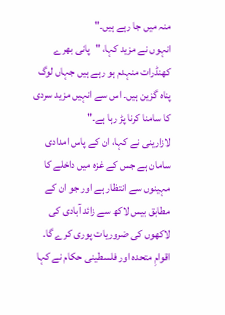منہ میں جا رہے ہیں۔"
انہوں نے مزید کہا، "پانی بھرے کھنڈرات منہدم ہو رہے ہیں جہاں لوگ پناہ گزین ہیں۔ اس سے انہیں مزید سردی کا سامنا کرنا پڑ رہا ہے۔"
لازارینی نے کہا، ان کے پاس امدادی سامان ہے جس کے غزہ میں داخلے کا مہینوں سے انتظار ہے اور جو ان کے مطابق بیس لاکھ سے زائد آبادی کی لاکھوں کی ضروریات پوری کرے گا۔
اقوامِ متحدہ اور فلسطینی حکام نے کہا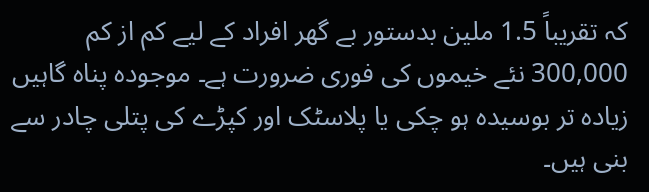کہ تقریباً 1.5 ملین بدستور بے گھر افراد کے لیے کم از کم 300,000 نئے خیموں کی فوری ضرورت ہے۔ موجودہ پناہ گاہیں زیادہ تر بوسیدہ ہو چکی یا پلاسٹک اور کپڑے کی پتلی چادر سے بنی ہیں۔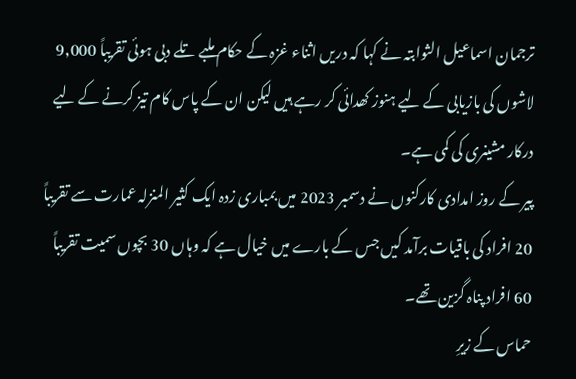ترجمان اسماعیل الثوابتہ نے کہا کہ دریں اثناء غزہ کے حکام ملبے تلے دبی ہوئی تقریباً 9,000 لاشوں کی بازیابی کے لیے ہنوز کھدائی کر رہے ہیں لیکن ان کے پاس کام تیز کرنے کے لیے درکار مشینری کی کمی ہے۔
پیر کے روز امدادی کارکنوں نے دسمبر 2023 میں بمباری زدہ ایک کثیر المنزلہ عمارت سے تقریباً 20 افراد کی باقیات برآمد کیں جس کے بارے میں خیال ہے کہ وہاں 30 بچوں سمیت تقریباً 60 افراد پناہ گزین تھے۔
حماس کے زیرِ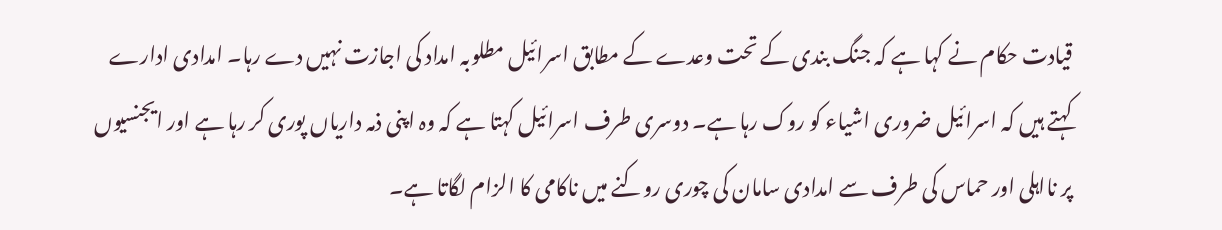قیادت حکام نے کہا ہے کہ جنگ بندی کے تحت وعدے کے مطابق اسرائیل مطلوبہ امداد کی اجازت نہیں دے رہا۔ امدادی ادارے کہتے ہیں کہ اسرائیل ضروری اشیاء کو روک رہا ہے۔ دوسری طرف اسرائیل کہتا ہے کہ وہ اپنی ذمہ داریاں پوری کر رہا ہے اور ایجنسیوں پر نااہلی اور حماس کی طرف سے امدادی سامان کی چوری روکنے میں ناکامی کا الزام لگاتا ہے۔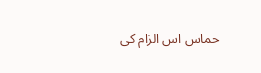حماس اس الزام کی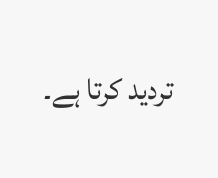تردید کرتا ہے۔